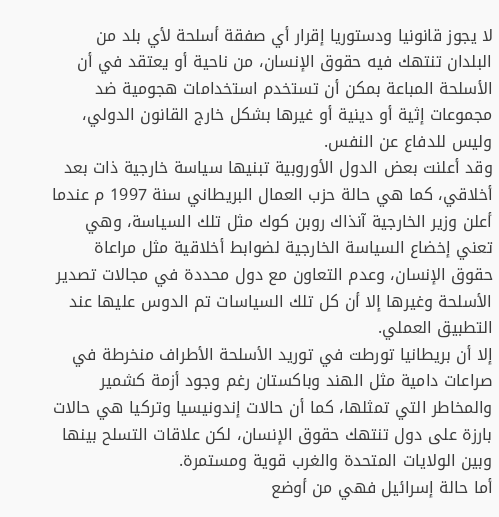لا يجوز قانونيا ودستوريا إقرار أي صفقة أسلحة لأي بلد من البلدان تنتهك فيه حقوق الإنسان، من ناحية أو يعتقد في أن الأسلحة المباعة بمكن أن تستخدم استخدامات هجومية ضد مجموعات إثية أو دينية أو غيرها بشكل خارج القانون الدولي، وليس للدفاع عن النفس.
وقد أعلنت بعض الدول الأوروبية تبنيها سياسة خارجية ذات بعد أخلاقي، كما هي حالة حزب العمال البريطاني سنة 1997 م عندما أعلن وزير الخارجية آنذاك روبن کوك مثل تلك السياسة، وهي تعني إخضاع السياسة الخارجية لضوابط أخلاقية مثل مراعاة حقوق الإنسان، وعدم التعاون مع دول محددة في مجالات تصدير الأسلحة وغيرها إلا أن كل تلك السياسات تم الدوس عليها عند التطبيق العملي.
إلا أن بريطانيا تورطت في توريد الأسلحة الأطراف منخرطة في صراعات دامية مثل الهند وباكستان رغم وجود أزمة كشمير والمخاطر التي تمثلها، كما أن حالات إندونيسيا وتركيا هي حالات بارزة على دول تنتهك حقوق الإنسان، لكن علاقات التسلح بينها وبين الولايات المتحدة والغرب قوية ومستمرة.
أما حالة إسرائيل فهي من أوضع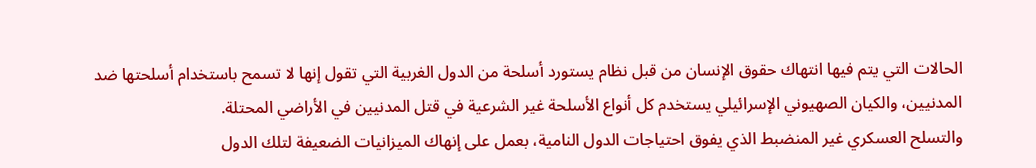الحالات التي يتم فيها انتهاك حقوق الإنسان من قبل نظام يستورد أسلحة من الدول الغربية التي تقول إنها لا تسمح باستخدام أسلحتها ضد المدنيين، والكيان الصهيوني الإسرائيلي يستخدم كل أنواع الأسلحة غير الشرعية في قتل المدنيين في الأراضي المحتلة.
والتسلح العسكري غير المنضبط الذي يفوق احتياجات الدول النامية، بعمل على إنهاك الميزانيات الضعيفة لتلك الدول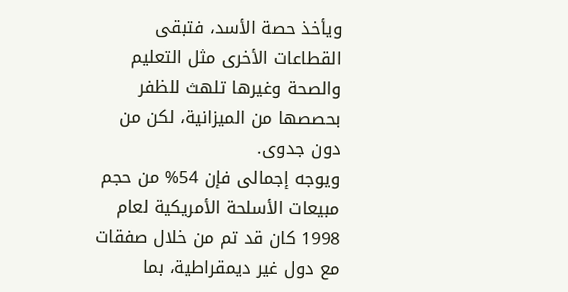ويأخذ حصة الأسد، فتبقى القطاعات الأخرى مثل التعليم والصحة وغيرها تلهث للظفر بحصصها من الميزانية، لكن من دون جدوى.
ويوجه إجمالى فإن 54% من حجم مبيعات الأسلحة الأمريكية لعام 1998 كان قد تم من خلال صفقات مع دول غير ديمقراطية، بما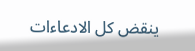ينقض كل الادعاءات